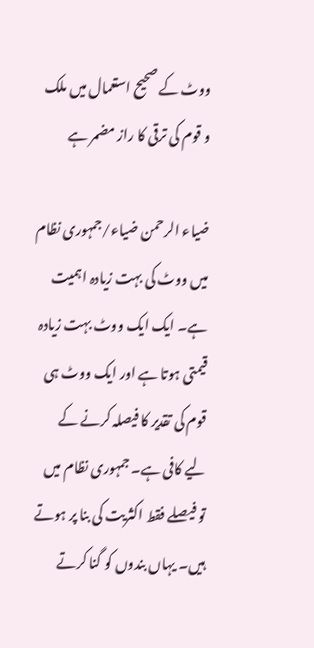ووٹ کے صحیح استعمال میں ملک و قوم کی ترقی کا راز مضمر ہے

ضیاء الرحمن ضیاء/جمہوری نظام میں ووٹ کی بہت زیادہ اہمیت ہے۔ ایک ایک ووٹ بہت زیادہ قیمتی ہوتا ہے اور ایک ووٹ ہی قوم کی تقدیر کا فیصلہ کرنے کے لیے کافی ہے۔ جمہوری نظام میں تو فیصلے فقط اکثریت کی بنا پر ہوتے ہیں۔ یہاں بندوں کو گنا کرتے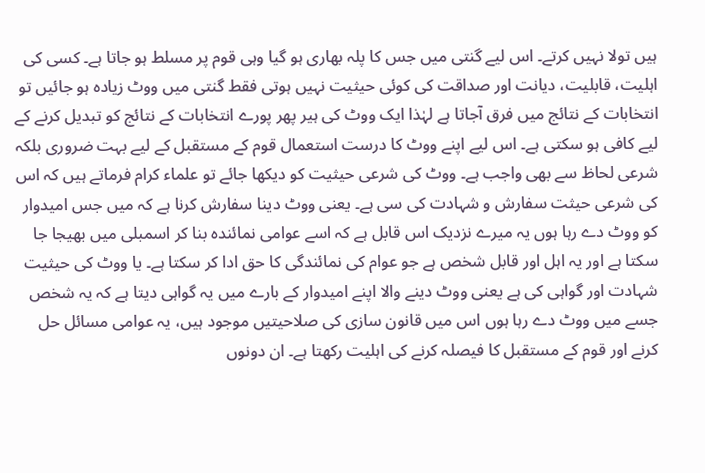ہیں تولا نہیں کرتے۔ اس لیے گنتی میں جس کا پلہ بھاری ہو گیا وہی قوم پر مسلط ہو جاتا ہے۔ کسی کی اہلیت، قابلیت، دیانت اور صداقت کی کوئی حیثیت نہیں ہوتی فقط گنتی میں ووٹ زیادہ ہو جائیں تو انتخابات کے نتائج میں فرق آجاتا ہے لہٰذا ایک ووٹ کی ہیر پھر پورے انتخابات کے نتائج کو تبدیل کرنے کے لیے کافی ہو سکتی ہے۔ اس لیے اپنے ووٹ کا درست استعمال قوم کے مستقبل کے لیے بہت ضروری بلکہ شرعی لحاظ سے بھی واجب ہے۔ ووٹ کی شرعی حیثیت کو دیکھا جائے تو علماء کرام فرماتے ہیں کہ اس کی شرعی حیثت سفارش و شہادت کی سی ہے۔ یعنی ووٹ دینا سفارش کرنا ہے کہ میں جس امیدوار کو ووٹ دے رہا ہوں یہ میرے نزدیک اس قابل ہے کہ اسے عوامی نمائندہ بنا کر اسمبلی میں بھیجا جا سکتا ہے اور یہ اہل اور قابل شخص ہے جو عوام کی نمائندگی کا حق ادا کر سکتا ہے۔ یا ووٹ کی حیثیت شہادت اور گواہی کی ہے یعنی ووٹ دینے والا اپنے امیدوار کے بارے میں یہ گواہی دیتا ہے کہ یہ شخص جسے میں ووٹ دے رہا ہوں اس میں قانون سازی کی صلاحیتیں موجود ہیں، یہ عوامی مسائل حل کرنے اور قوم کے مستقبل کا فیصلہ کرنے کی اہلیت رکھتا ہے۔ ان دونوں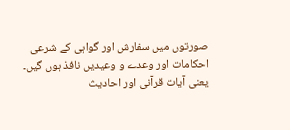صورتوں میں سفارش اور گواہی کے شرعی احکامات اور وعدے و وعیدیں نافذ ہوں گیں۔ یعنی آیات قرآنی اور احادیث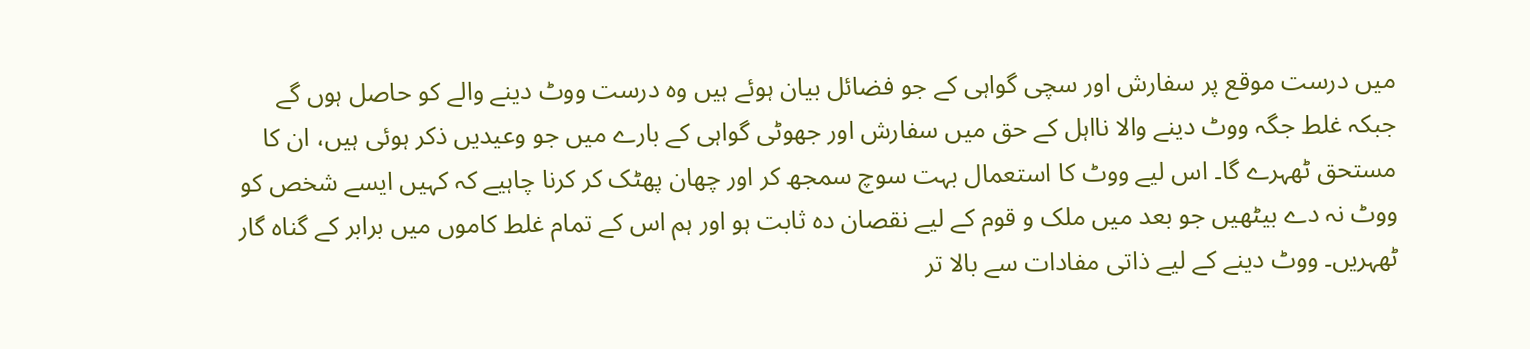میں درست موقع پر سفارش اور سچی گواہی کے جو فضائل بیان ہوئے ہیں وہ درست ووٹ دینے والے کو حاصل ہوں گے جبکہ غلط جگہ ووٹ دینے والا نااہل کے حق میں سفارش اور جھوٹی گواہی کے بارے میں جو وعیدیں ذکر ہوئی ہیں، ان کا مستحق ٹھہرے گا۔ اس لیے ووٹ کا استعمال بہت سوچ سمجھ کر اور چھان پھٹک کر کرنا چاہیے کہ کہیں ایسے شخص کو ووٹ نہ دے بیٹھیں جو بعد میں ملک و قوم کے لیے نقصان دہ ثابت ہو اور ہم اس کے تمام غلط کاموں میں برابر کے گناہ گار ٹھہریں۔ ووٹ دینے کے لیے ذاتی مفادات سے بالا تر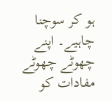ہو کر سوچنا چاہیے۔ اپنے چھوٹے چھوٹے مفادات کو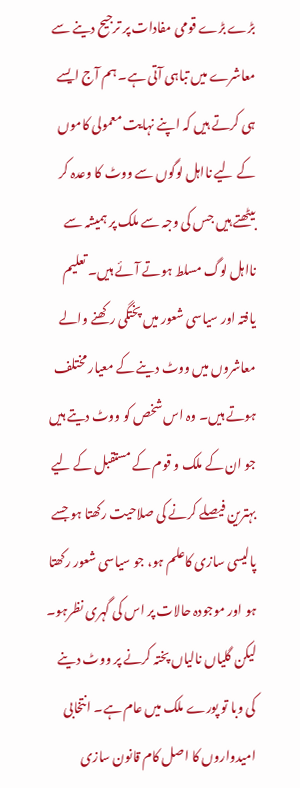بڑے بڑے قومی مفادات پر ترجیح دینے سے معاشرے میں تباہی آتی ہے۔ ہم آج ایسے ہی کرتے ہیں کہ اپنے نہایت معمولی کاموں کے لیے نااہل لوگوں سے ووٹ کا وعدہ کر بیٹھتے ہیں جس کی وجہ سے ملک پر ہمیشہ سے نااہل لوگ مسلط ہوتے آئے ہیں۔ تعلیم یافتہ اور سیاسی شعور میں پختگی رکھنے والے معاشروں میں ووٹ دینے کے معیار مختلف ہوتے ہیں۔ وہ اس شخص کو ووٹ دیتے ہیں جو ان کے ملک و قوم کے مستقبل کے لیے بہترین فیصلے کرنے کی صلاحیت رکھتا ہو جسے پالیسی سازی کاعلم ہو، جو سیاسی شعور رکھتا ہو اور موجودہ حالات پر اس کی گہری نظرہو۔ لیکن گلیاں نالیاں پختہ کرنے پر ووٹ دینے کی وبا تو پورے ملک میں عام ہے۔ انتخابی امیدواروں کا اصل کام قانون سازی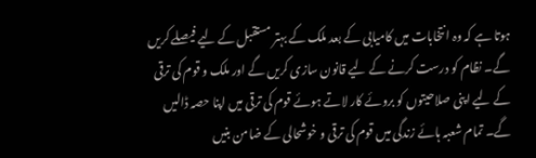ہوتا ہے کہ وہ انتخابات میں کامیابی کے بعد ملک کے بہتر مستقبل کے لیے فیصلے کریں گے۔ نظام کو درست کرنے کے لیے قانون سازی کریں گے اور ملک و قوم کی ترقی کے لیے اپنی صلاحیتوں کو بروئے کار لاتے ہوئے قوم کی ترقی میں اپنا حصہ ڈالیں گے۔ تمام شعبہ ہائے زندگی میں قوم کی ترقی و خوشحالی کے ضامن بنیں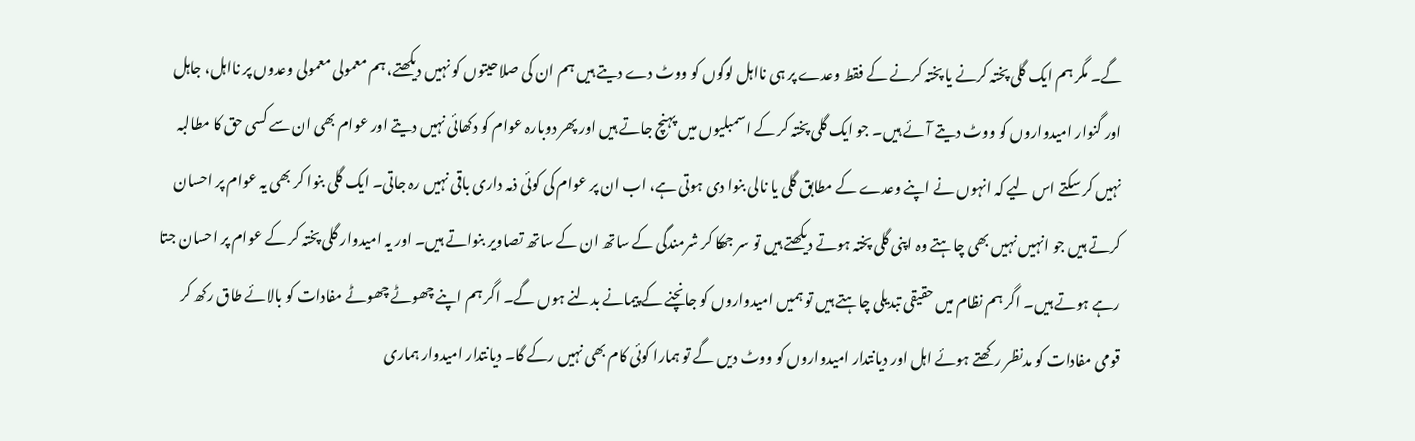گے۔ مگر ہم ایک گلی پختہ کرنے یا پختہ کرنے کے فقط وعدے پر ہی نااہل لوگوں کو ووٹ دے دیتے ہیں ہم ان کی صلاحیتوں کو نہیں دیکھتے، ہم معمولی معمولی وعدوں پر نااہل، جاہل اور گنوار امیدواروں کو ووٹ دیتے آئے ہیں۔ جو ایک گلی پختہ کر کے اسمبلیوں میں پہنچ جاتے ہیں اور پھر دوبارہ عوام کو دکھائی نہیں دیتے اور عوام بھی ان سے کسی حق کا مطالبہ نہیں کر سکتے اس لیے کہ انہوں نے اپنے وعدے کے مطابق گلی یا نالی بنوا دی ہوتی ہے، اب ان پر عوام کی کوئی ذمہ داری باقی نہیں رہ جاتی۔ ایک گلی بنوا کر بھی یہ عوام پر احسان کرتے ہیں جو انہیں نہیں بھی چاہتے وہ اپنی گلی پختہ ہوتے دیکھتے ہیں تو سر جھکا کر شرمندگی کے ساتھ ان کے ساتھ تصاویر بنواتے ہیں۔ اور یہ امیدوار گلی پختہ کر کے عوام پر احسان جتا رہے ہوتے ہیں۔ اگر ہم نظام میں حقیقی تبدیلی چاہتے ہیں تو ہمیں امیدواروں کو جانچنے کے پیمانے بدلنے ہوں گے۔ اگر ہم اپنے چھوٹے چھوٹے مفادات کو بالائے طاق رکھ کر قومی مفادات کو مدنظر رکھتے ہوئے اہل اور دیانتدار امیدواروں کو ووٹ دیں گے تو ہمارا کوئی کام بھی نہیں رکے گا۔ دیانتدار امیدوار ہماری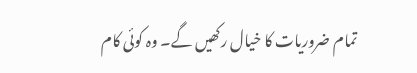تمام ضروریات کا خیال رکھیں گے۔ وہ کوئی کام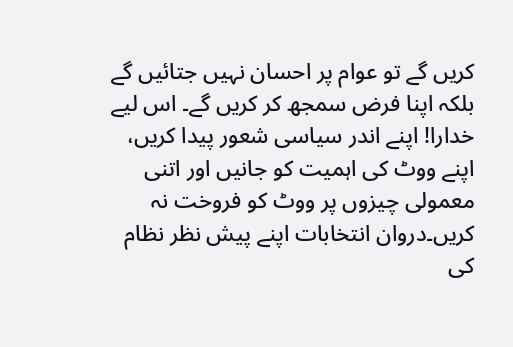کریں گے تو عوام پر احسان نہیں جتائیں گے بلکہ اپنا فرض سمجھ کر کریں گے۔ اس لیے خدارا! اپنے اندر سیاسی شعور پیدا کریں، اپنے ووٹ کی اہمیت کو جانیں اور اتنی معمولی چیزوں پر ووٹ کو فروخت نہ کریں۔دروان انتخابات اپنے پیش نظر نظام کی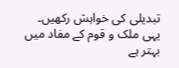تبدیلی کی خواہش رکھیں۔ یہی ملک و قوم کے مفاد میں بہتر ہے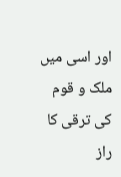اور اسی میں ملک و قوم کی ترقی کا راز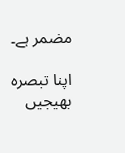مضمر ہے۔

اپنا تبصرہ بھیجیں